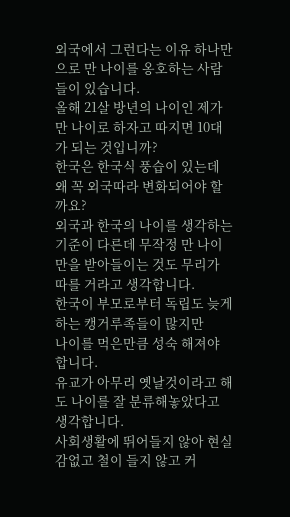외국에서 그런다는 이유 하나만으로 만 나이를 옹호하는 사람들이 있습니다.
올해 21살 방년의 나이인 제가 만 나이로 하자고 따지면 10대가 되는 것입니까?
한국은 한국식 풍습이 있는데 왜 꼭 외국따라 변화되어야 할 까요?
외국과 한국의 나이를 생각하는 기준이 다른데 무작정 만 나이만을 받아들이는 것도 무리가 따를 거라고 생각합니다.
한국이 부모로부터 독립도 늦게 하는 캥거루족들이 많지만
나이를 먹은만큼 성숙 해져야 합니다.
유교가 아무리 옛날것이라고 해도 나이를 잘 분류해놓았다고 생각합니다.
사회생활에 뛰어들지 않아 현실감없고 철이 들지 않고 커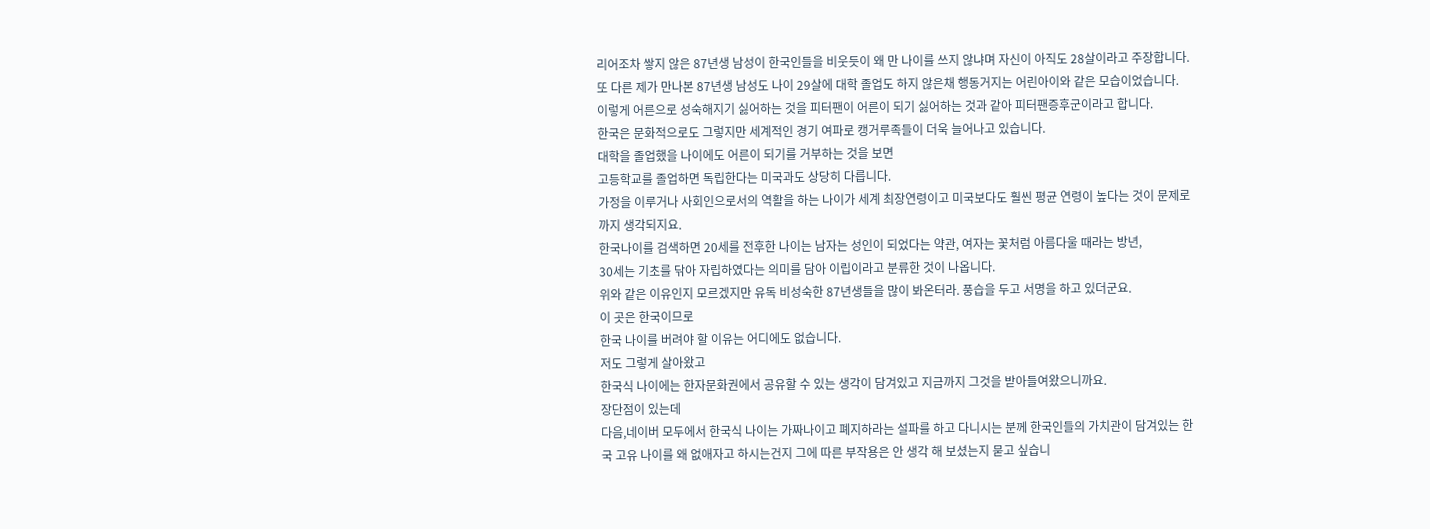리어조차 쌓지 않은 87년생 남성이 한국인들을 비웃듯이 왜 만 나이를 쓰지 않냐며 자신이 아직도 28살이라고 주장합니다.
또 다른 제가 만나본 87년생 남성도 나이 29살에 대학 졸업도 하지 않은채 행동거지는 어린아이와 같은 모습이었습니다.
이렇게 어른으로 성숙해지기 싫어하는 것을 피터팬이 어른이 되기 싫어하는 것과 같아 피터팬증후군이라고 합니다.
한국은 문화적으로도 그렇지만 세계적인 경기 여파로 캥거루족들이 더욱 늘어나고 있습니다.
대학을 졸업했을 나이에도 어른이 되기를 거부하는 것을 보면
고등학교를 졸업하면 독립한다는 미국과도 상당히 다릅니다.
가정을 이루거나 사회인으로서의 역활을 하는 나이가 세계 최장연령이고 미국보다도 훨씬 평균 연령이 높다는 것이 문제로까지 생각되지요.
한국나이를 검색하면 20세를 전후한 나이는 남자는 성인이 되었다는 약관, 여자는 꽃처럼 아름다울 때라는 방년,
30세는 기초를 닦아 자립하였다는 의미를 담아 이립이라고 분류한 것이 나옵니다.
위와 같은 이유인지 모르겠지만 유독 비성숙한 87년생들을 많이 봐온터라. 풍습을 두고 서명을 하고 있더군요.
이 곳은 한국이므로
한국 나이를 버려야 할 이유는 어디에도 없습니다.
저도 그렇게 살아왔고
한국식 나이에는 한자문화권에서 공유할 수 있는 생각이 담겨있고 지금까지 그것을 받아들여왔으니까요.
장단점이 있는데
다음,네이버 모두에서 한국식 나이는 가짜나이고 폐지하라는 설파를 하고 다니시는 분께 한국인들의 가치관이 담겨있는 한국 고유 나이를 왜 없애자고 하시는건지 그에 따른 부작용은 안 생각 해 보셨는지 묻고 싶습니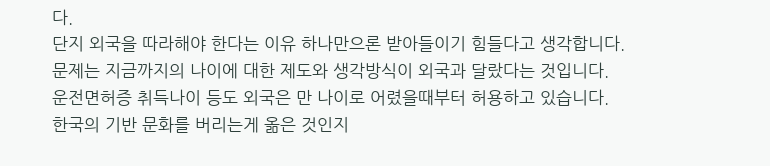다.
단지 외국을 따라해야 한다는 이유 하나만으론 받아들이기 힘들다고 생각합니다.
문제는 지금까지의 나이에 대한 제도와 생각방식이 외국과 달랐다는 것입니다.
운전면허증 취득나이 등도 외국은 만 나이로 어렸을때부터 허용하고 있습니다.
한국의 기반 문화를 버리는게 옮은 것인지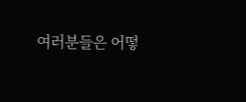여러분들은 어떻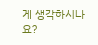게 생각하시나요?